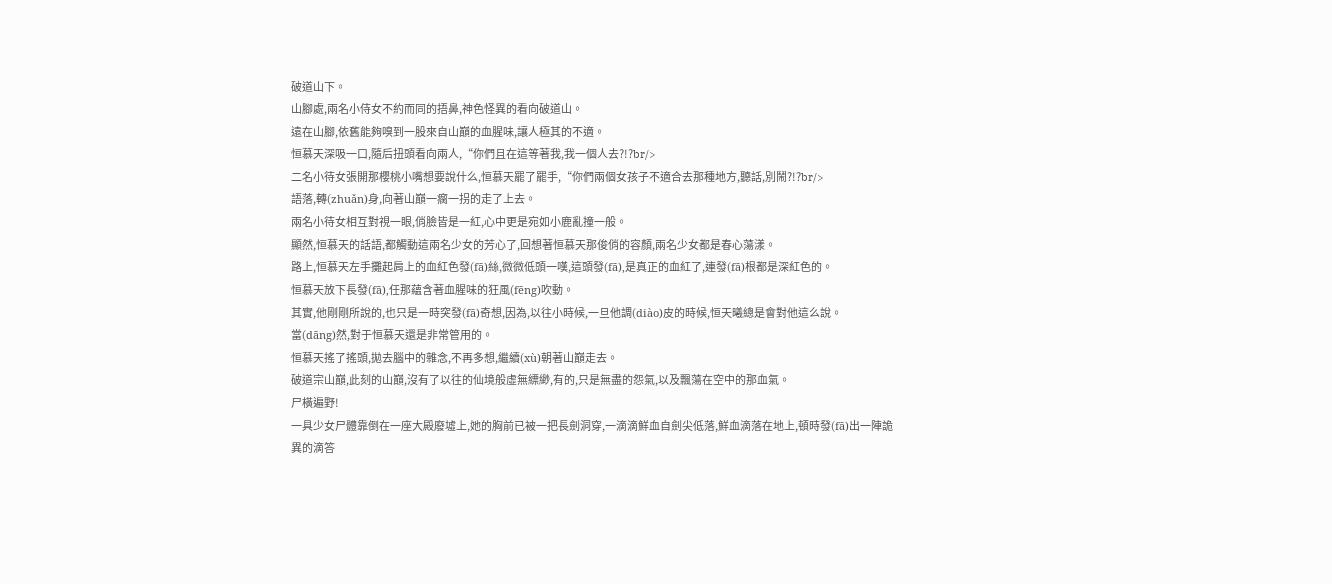破道山下。
山腳處,兩名小侍女不約而同的捂鼻,神色怪異的看向破道山。
遠在山腳,依舊能夠嗅到一股來自山巔的血腥味,讓人極其的不適。
恒慕天深吸一口,隨后扭頭看向兩人,“你們且在這等著我,我一個人去?!?br/>
二名小待女張開那櫻桃小嘴想要說什么,恒慕天罷了罷手,“你們兩個女孩子不適合去那種地方,聽話,別鬧?!?br/>
語落,轉(zhuǎn)身,向著山巔一瘸一拐的走了上去。
兩名小待女相互對視一眼,俏臉皆是一紅,心中更是宛如小鹿亂撞一般。
顯然,恒慕天的話語,都觸動這兩名少女的芳心了,回想著恒慕天那俊俏的容顏,兩名少女都是春心蕩漾。
路上,恒慕天左手攤起肩上的血紅色發(fā)絲,微微低頭一嘆,這頭發(fā),是真正的血紅了,連發(fā)根都是深紅色的。
恒慕天放下長發(fā),任那蘊含著血腥味的狂風(fēng)吹動。
其實,他剛剛所說的,也只是一時突發(fā)奇想,因為,以往小時候,一旦他調(diào)皮的時候,恒天曦總是會對他這么說。
當(dāng)然,對于恒慕天還是非常管用的。
恒慕天搖了搖頭,拋去腦中的雜念,不再多想,繼續(xù)朝著山巔走去。
破道宗山巔,此刻的山巔,沒有了以往的仙境般虛無縹緲,有的,只是無盡的怨氣,以及飄蕩在空中的那血氣。
尸橫遍野!
一具少女尸體靠倒在一座大殿廢墟上,她的胸前已被一把長劍洞穿,一滴滴鮮血自劍尖低落,鮮血滴落在地上,頓時發(fā)出一陣詭異的滴答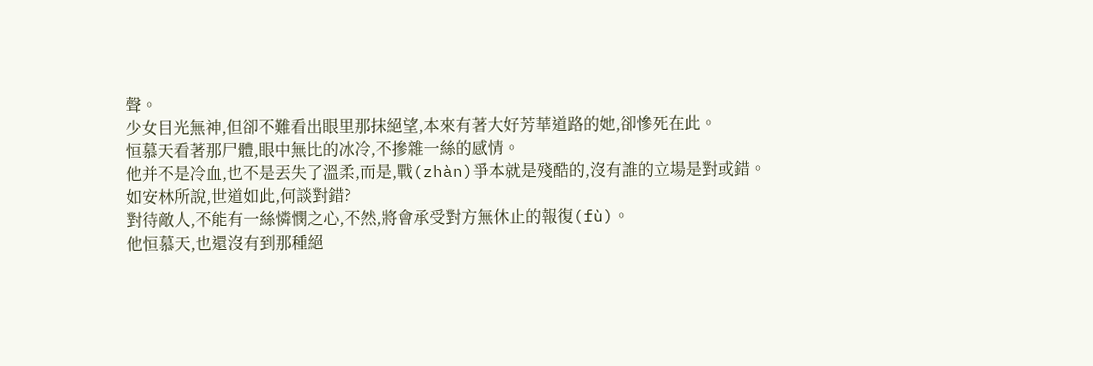聲。
少女目光無神,但卻不難看出眼里那抹絕望,本來有著大好芳華道路的她,卻慘死在此。
恒慕天看著那尸體,眼中無比的冰冷,不摻雜一絲的感情。
他并不是冷血,也不是丟失了溫柔,而是,戰(zhàn)爭本就是殘酷的,沒有誰的立場是對或錯。
如安林所說,世道如此,何談對錯?
對待敵人,不能有一絲憐憫之心,不然,將會承受對方無休止的報復(fù)。
他恒慕天,也還沒有到那種絕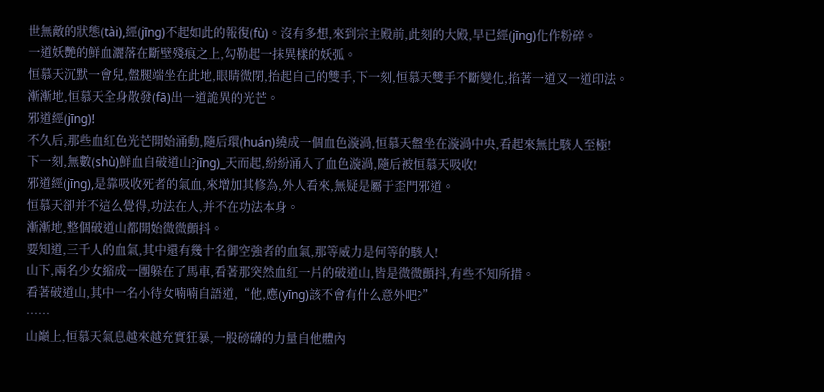世無敵的狀態(tài),經(jīng)不起如此的報復(fù)。沒有多想,來到宗主殿前,此刻的大殿,早已經(jīng)化作粉碎。
一道妖艷的鮮血灑落在斷壁殘痕之上,勾勒起一抹異樣的妖弧。
恒慕天沉默一會兒,盤腿端坐在此地,眼睛微閉,抬起自己的雙手,下一刻,恒慕天雙手不斷變化,掐著一道又一道印法。
漸漸地,恒慕天全身散發(fā)出一道詭異的光芒。
邪道經(jīng)!
不久后,那些血紅色光芒開始涌動,隨后環(huán)繞成一個血色漩渦,恒慕天盤坐在漩渦中央,看起來無比駭人至極!
下一刻,無數(shù)鮮血自破道山?jīng)_天而起,紛紛涌入了血色漩渦,隨后被恒慕天吸收!
邪道經(jīng),是靠吸收死者的氣血,來增加其修為,外人看來,無疑是屬于歪門邪道。
恒慕天卻并不這么覺得,功法在人,并不在功法本身。
漸漸地,整個破道山都開始微微顫抖。
要知道,三千人的血氣,其中還有幾十名御空強者的血氣,那等威力是何等的駭人!
山下,兩名少女縮成一團躲在了馬車,看著那突然血紅一片的破道山,皆是微微顫抖,有些不知所措。
看著破道山,其中一名小待女喃喃自語道,“他,應(yīng)該不會有什么意外吧?”
……
山巔上,恒慕天氣息越來越充實狂暴,一股磅礴的力量自他體內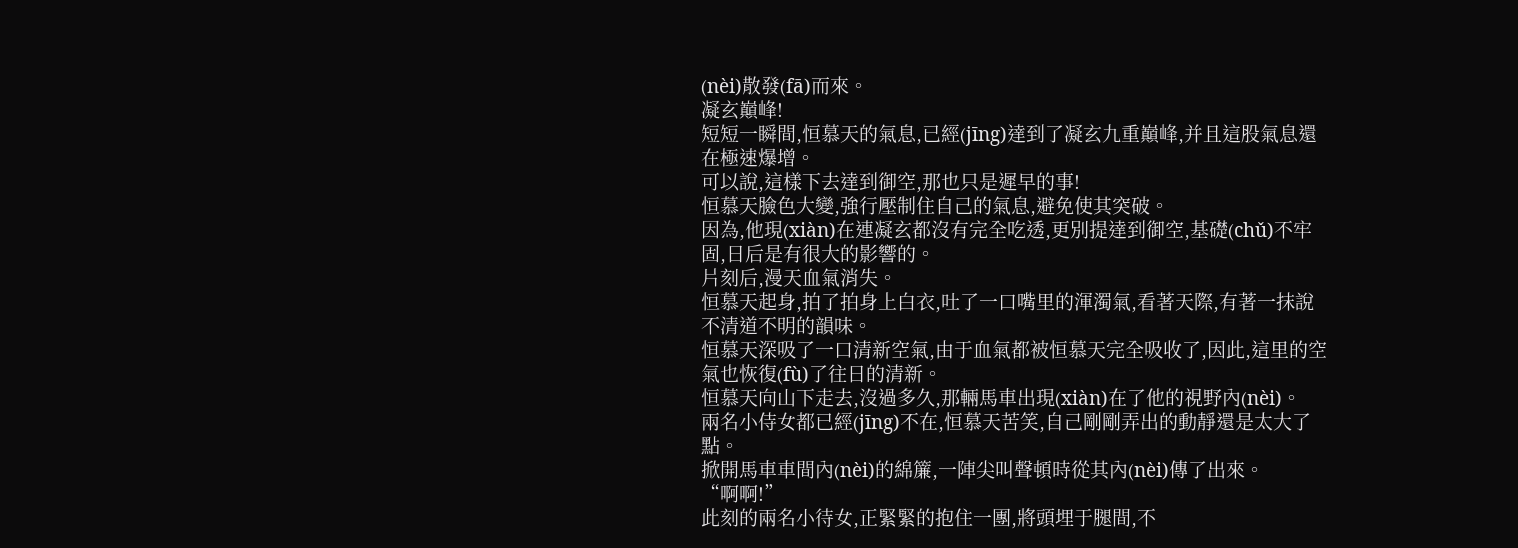(nèi)散發(fā)而來。
凝玄巔峰!
短短一瞬間,恒慕天的氣息,已經(jīng)達到了凝玄九重巔峰,并且這股氣息還在極速爆增。
可以說,這樣下去達到御空,那也只是遲早的事!
恒慕天臉色大變,強行壓制住自己的氣息,避免使其突破。
因為,他現(xiàn)在連凝玄都沒有完全吃透,更別提達到御空,基礎(chǔ)不牢固,日后是有很大的影響的。
片刻后,漫天血氣消失。
恒慕天起身,拍了拍身上白衣,吐了一口嘴里的渾濁氣,看著天際,有著一抹說不清道不明的韻味。
恒慕天深吸了一口清新空氣,由于血氣都被恒慕天完全吸收了,因此,這里的空氣也恢復(fù)了往日的清新。
恒慕天向山下走去,沒過多久,那輛馬車出現(xiàn)在了他的視野內(nèi)。
兩名小侍女都已經(jīng)不在,恒慕天苦笑,自己剛剛弄出的動靜還是太大了點。
掀開馬車車間內(nèi)的綿簾,一陣尖叫聲頓時從其內(nèi)傳了出來。
“啊啊!”
此刻的兩名小待女,正緊緊的抱住一團,將頭埋于腿間,不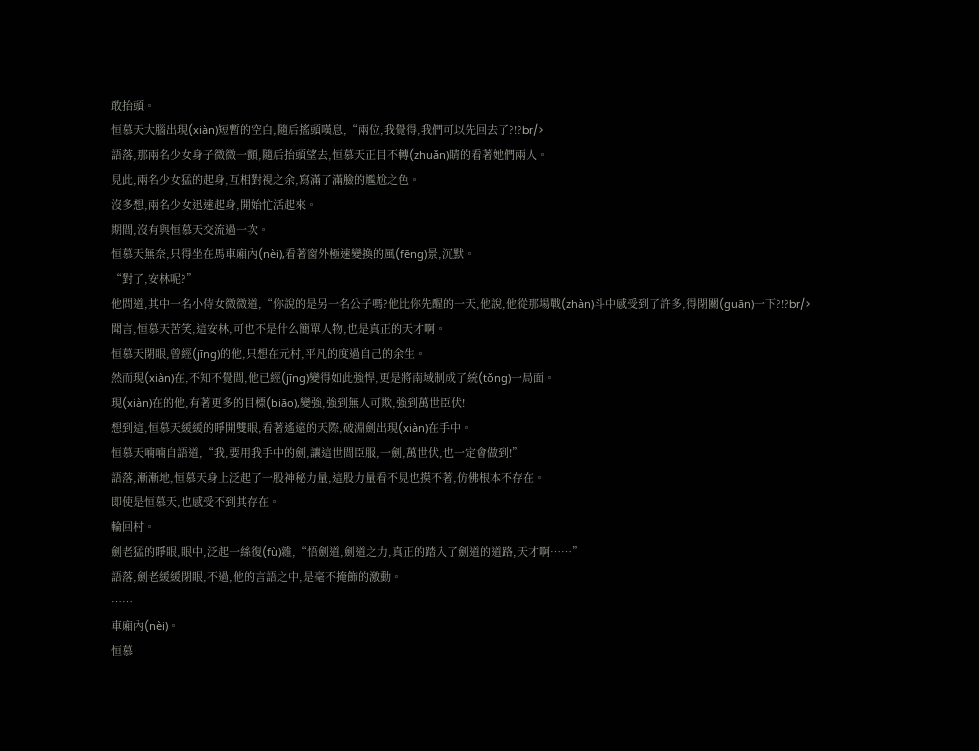敢抬頭。
恒慕天大腦出現(xiàn)短暫的空白,隨后搖頭嘆息,“兩位,我覺得,我們可以先回去了?!?br/>
語落,那兩名少女身子微微一顫,隨后抬頭望去,恒慕天正目不轉(zhuǎn)睛的看著她們兩人。
見此,兩名少女猛的起身,互相對視之余,寫滿了滿臉的尷尬之色。
沒多想,兩名少女迅速起身,開始忙活起來。
期間,沒有與恒慕天交流過一次。
恒慕天無奈,只得坐在馬車廂內(nèi),看著窗外極速變換的風(fēng)景,沉默。
“對了,安林呢?”
他問道,其中一名小侍女微微道,“你說的是另一名公子嗎?他比你先醒的一天,他說,他從那場戰(zhàn)斗中感受到了許多,得閉關(guān)一下?!?br/>
聞言,恒慕天苦笑,這安林,可也不是什么簡單人物,也是真正的天才啊。
恒慕天閉眼,曾經(jīng)的他,只想在元村,平凡的度過自己的余生。
然而現(xiàn)在,不知不覺間,他已經(jīng)變得如此強悍,更是將南域制成了統(tǒng)一局面。
現(xiàn)在的他,有著更多的目標(biāo),變強,強到無人可欺,強到萬世臣伏!
想到這,恒慕天緩緩的睜開雙眼,看著遙遠的天際,破淵劍出現(xiàn)在手中。
恒慕天喃喃自語道,“我,要用我手中的劍,讓這世間臣服,一劍,萬世伏,也一定會做到!”
語落,漸漸地,恒慕天身上泛起了一股神秘力量,這股力量看不見也摸不著,仿佛根本不存在。
即使是恒慕天,也感受不到其存在。
輪回村。
劍老猛的睜眼,眼中,泛起一絲復(fù)雜,“悟劍道,劍道之力,真正的踏入了劍道的道路,天才啊……”
語落,劍老緩緩閉眼,不過,他的言語之中,是毫不掩飾的激動。
……
車廂內(nèi)。
恒慕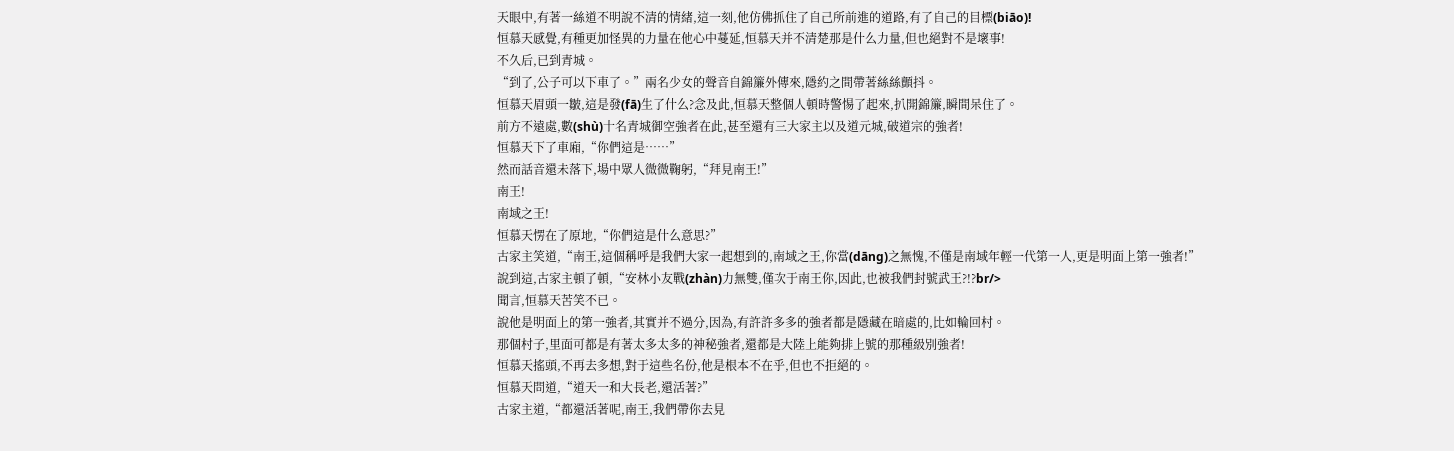天眼中,有著一絲道不明說不清的情緒,這一刻,他仿佛抓住了自己所前進的道路,有了自己的目標(biāo)!
恒慕天感覺,有種更加怪異的力量在他心中蔓延,恒慕天并不清楚那是什么力量,但也絕對不是壞事!
不久后,已到青城。
“到了,公子可以下車了。”兩名少女的聲音自錦簾外傳來,隱約之間帶著絲絲顫抖。
恒慕天眉頭一皺,這是發(fā)生了什么?念及此,恒慕天整個人頓時警惕了起來,扒開錦簾,瞬間呆住了。
前方不遠處,數(shù)十名青城御空強者在此,甚至還有三大家主以及道元城,破道宗的強者!
恒慕天下了車廂,“你們這是……”
然而話音還未落下,場中眾人微微鞠躬,“拜見南王!”
南王!
南域之王!
恒慕天愣在了原地,“你們這是什么意思?”
古家主笑道,“南王,這個稱呼是我們大家一起想到的,南域之王,你當(dāng)之無愧,不僅是南域年輕一代第一人,更是明面上第一強者!”
說到這,古家主頓了頓,“安林小友戰(zhàn)力無雙,僅次于南王你,因此,也被我們封號武王?!?br/>
聞言,恒慕天苦笑不已。
說他是明面上的第一強者,其實并不過分,因為,有許許多多的強者都是隱藏在暗處的,比如輪回村。
那個村子,里面可都是有著太多太多的神秘強者,還都是大陸上能夠排上號的那種級別強者!
恒慕天搖頭,不再去多想,對于這些名份,他是根本不在乎,但也不拒絕的。
恒慕天問道,“道天一和大長老,還活著?”
古家主道,“都還活著呢,南王,我們帶你去見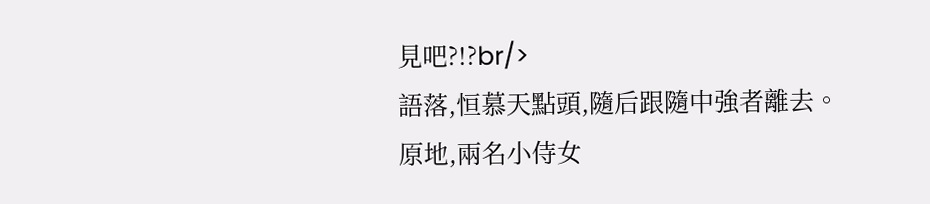見吧?!?br/>
語落,恒慕天點頭,隨后跟隨中強者離去。
原地,兩名小侍女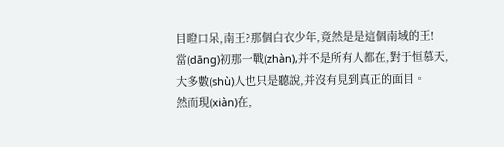目瞪口呆,南王?那個白衣少年,竟然是是這個南域的王!
當(dāng)初那一戰(zhàn),并不是所有人都在,對于恒慕天,大多數(shù)人也只是聽說,并沒有見到真正的面目。
然而現(xiàn)在,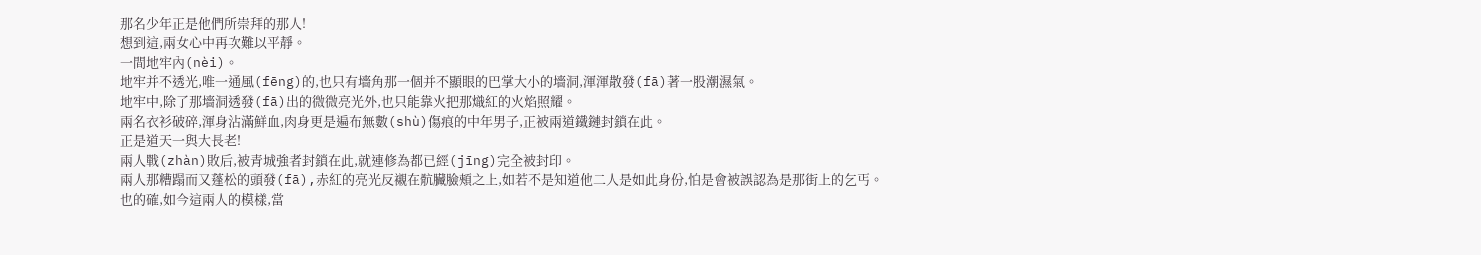那名少年正是他們所崇拜的那人!
想到這,兩女心中再次難以平靜。
一間地牢內(nèi)。
地牢并不透光,唯一通風(fēng)的,也只有墻角那一個并不顯眼的巴掌大小的墻洞,渾渾散發(fā)著一股潮濕氣。
地牢中,除了那墻洞透發(fā)出的微微亮光外,也只能靠火把那熾紅的火焰照耀。
兩名衣衫破碎,渾身沾滿鮮血,肉身更是遍布無數(shù)傷痕的中年男子,正被兩道鐵鏈封鎖在此。
正是道天一與大長老!
兩人戰(zhàn)敗后,被青城強者封鎖在此,就連修為都已經(jīng)完全被封印。
兩人那糟蹋而又蓬松的頭發(fā),赤紅的亮光反襯在骯臟臉頰之上,如若不是知道他二人是如此身份,怕是會被誤認為是那街上的乞丐。
也的確,如今這兩人的模樣,當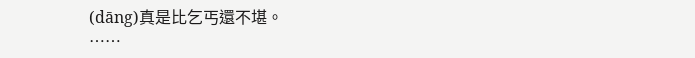(dāng)真是比乞丐還不堪。
……